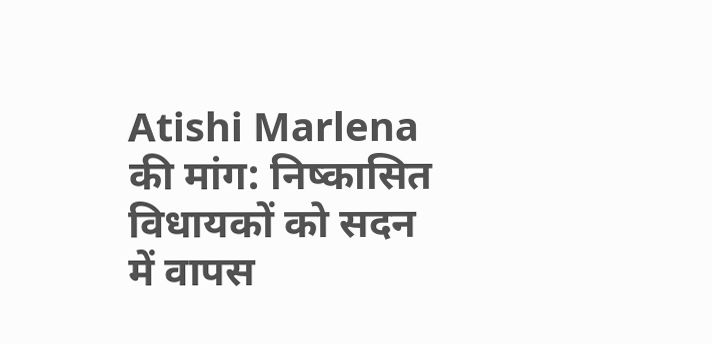Atishi Marlena की मांग: निष्कासित विधायकों को सदन में वापस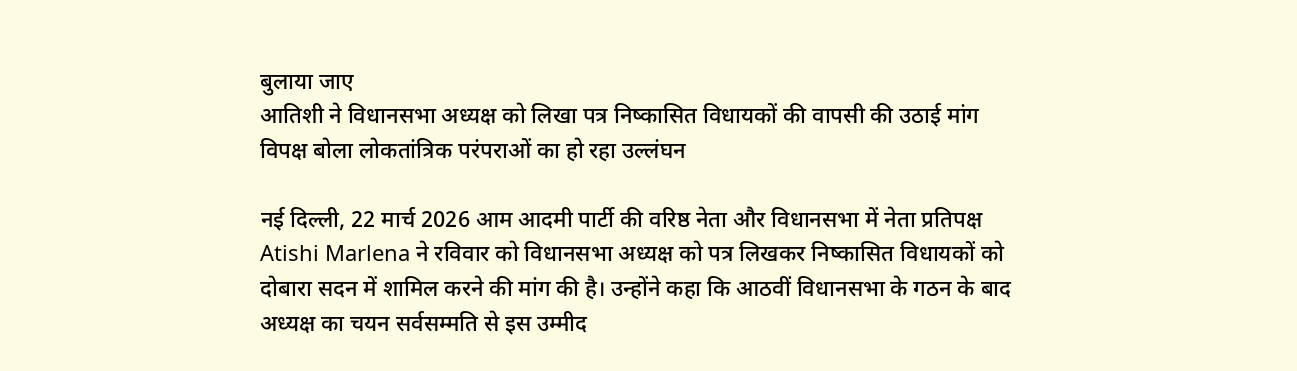बुलाया जाए
आतिशी ने विधानसभा अध्यक्ष को लिखा पत्र निष्कासित विधायकों की वापसी की उठाई मांग विपक्ष बोला लोकतांत्रिक परंपराओं का हो रहा उल्लंघन

नई दिल्ली, 22 मार्च 2026 आम आदमी पार्टी की वरिष्ठ नेता और विधानसभा में नेता प्रतिपक्ष Atishi Marlena ने रविवार को विधानसभा अध्यक्ष को पत्र लिखकर निष्कासित विधायकों को दोबारा सदन में शामिल करने की मांग की है। उन्होंने कहा कि आठवीं विधानसभा के गठन के बाद अध्यक्ष का चयन सर्वसम्मति से इस उम्मीद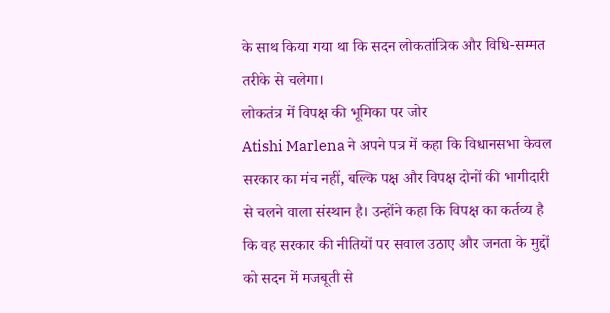के साथ किया गया था कि सदन लोकतांत्रिक और विधि-सम्मत तरीके से चलेगा।
लोकतंत्र में विपक्ष की भूमिका पर जोर
Atishi Marlena ने अपने पत्र में कहा कि विधानसभा केवल सरकार का मंच नहीं, बल्कि पक्ष और विपक्ष दोनों की भागीदारी से चलने वाला संस्थान है। उन्होंने कहा कि विपक्ष का कर्तव्य है कि वह सरकार की नीतियों पर सवाल उठाए और जनता के मुद्दों को सदन में मजबूती से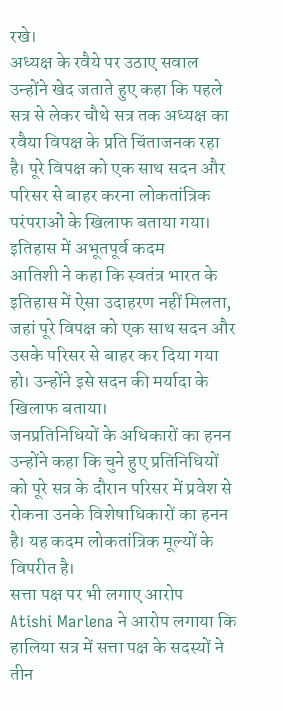रखे।
अध्यक्ष के रवैये पर उठाए सवाल
उन्होंने खेद जताते हुए कहा कि पहले सत्र से लेकर चौथे सत्र तक अध्यक्ष का रवैया विपक्ष के प्रति चिंताजनक रहा है। पूरे विपक्ष को एक साथ सदन और परिसर से बाहर करना लोकतांत्रिक परंपराओं के खिलाफ बताया गया।
इतिहास में अभूतपूर्व कदम
आतिशी ने कहा कि स्वतंत्र भारत के इतिहास में ऐसा उदाहरण नहीं मिलता, जहां पूरे विपक्ष को एक साथ सदन और उसके परिसर से बाहर कर दिया गया हो। उन्होंने इसे सदन की मर्यादा के खिलाफ बताया।
जनप्रतिनिधियों के अधिकारों का हनन
उन्होंने कहा कि चुने हुए प्रतिनिधियों को पूरे सत्र के दौरान परिसर में प्रवेश से रोकना उनके विशेषाधिकारों का हनन है। यह कदम लोकतांत्रिक मूल्यों के विपरीत है।
सत्ता पक्ष पर भी लगाए आरोप
Atishi Marlena ने आरोप लगाया कि हालिया सत्र में सत्ता पक्ष के सदस्यों ने तीन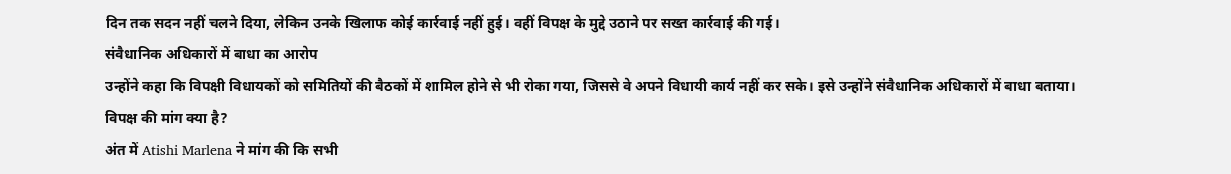दिन तक सदन नहीं चलने दिया, लेकिन उनके खिलाफ कोई कार्रवाई नहीं हुई। वहीं विपक्ष के मुद्दे उठाने पर सख्त कार्रवाई की गई।
संवैधानिक अधिकारों में बाधा का आरोप
उन्होंने कहा कि विपक्षी विधायकों को समितियों की बैठकों में शामिल होने से भी रोका गया, जिससे वे अपने विधायी कार्य नहीं कर सके। इसे उन्होंने संवैधानिक अधिकारों में बाधा बताया।
विपक्ष की मांग क्या है?
अंत में Atishi Marlena ने मांग की कि सभी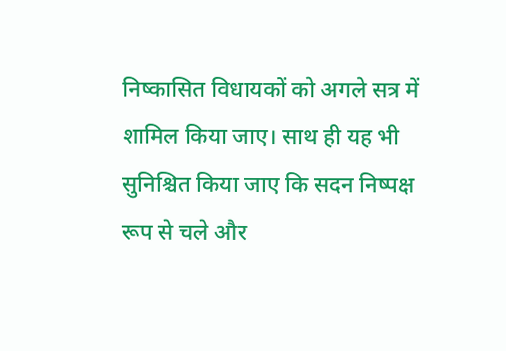निष्कासित विधायकों को अगले सत्र में शामिल किया जाए। साथ ही यह भी सुनिश्चित किया जाए कि सदन निष्पक्ष रूप से चले और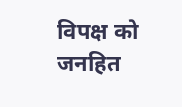विपक्ष को जनहित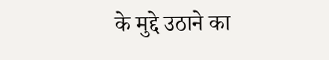के मुद्दे उठाने का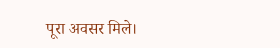पूरा अवसर मिले।